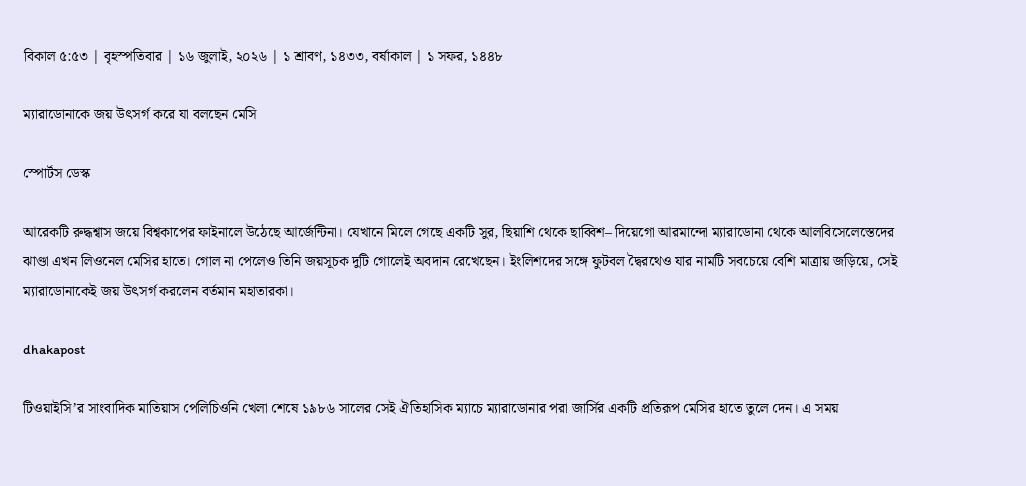বিকাল ৫:৫৩ | বৃহস্পতিবার | ১৬ জুলাই, ২০২৬ | ১ শ্রাবণ, ১৪৩৩, বর্ষাকাল | ১ সফর, ১৪৪৮

ম্যারাডোনাকে জয় উৎসর্গ করে যা বলছেন মেসি

স্পোর্টস ডেস্ক

আরেকটি রুদ্ধশ্বাস জয়ে বিশ্বকাপের ফাইনালে উঠেছে আর্জেন্টিনা। যেখানে মিলে গেছে একটি সুর, ছিয়াশি থেকে ছাব্বিশ– দিয়েগো আরমান্দো ম্যারাডোনা থেকে আলবিসেলেস্তেদের ঝাণ্ডা এখন লিওনেল মেসির হাতে। গোল না পেলেও তিনি জয়সূচক দুটি গোলেই অবদান রেখেছেন। ইংলিশদের সঙ্গে ফুটবল দ্বৈরথেও যার নামটি সবচেয়ে বেশি মাত্রায় জড়িয়ে, সেই ম্যারাডোনাকেই জয় উৎসর্গ করলেন বর্তমান মহাতারকা।

dhakapost

টিওয়াইসি’র সাংবাদিক মাতিয়াস পেলিচিওনি খেলা শেষে ১৯৮৬ সালের সেই ঐতিহাসিক ম্যাচে ম্যারাডোনার পরা জার্সির একটি প্রতিরূপ মেসির হাতে তুলে দেন। এ সময়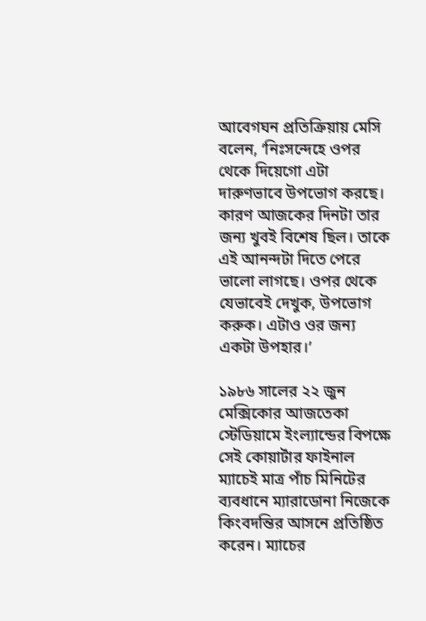আবেগঘন প্রতিক্রিয়ায় মেসি বলেন, ‘নিঃসন্দেহে ওপর থেকে দিয়েগো এটা দারুণভাবে উপভোগ করছে। কারণ আজকের দিনটা তার জন্য খুবই বিশেষ ছিল। তাকে এই আনন্দটা দিতে পেরে ভালো লাগছে। ওপর থেকে যেভাবেই দেখুক, উপভোগ করুক। এটাও ওর জন্য একটা উপহার।’

১৯৮৬ সালের ২২ জুন মেক্সিকোর আজতেকা স্টেডিয়ামে ইংল্যান্ডের বিপক্ষে সেই কোয়ার্টার ফাইনাল ম্যাচেই মাত্র পাঁচ মিনিটের ব্যবধানে ম্যারাডোনা নিজেকে কিংবদন্তির আসনে প্রতিষ্ঠিত করেন। ম্যাচের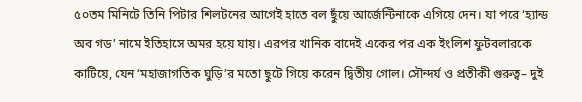৫০তম মিনিটে তিনি পিটার শিলটনের আগেই হাতে বল ছুঁয়ে আর্জেন্টিনাকে এগিয়ে দেন। যা পরে ‘হ্যান্ড অব গড’ নামে ইতিহাসে অমর হয়ে যায়। এরপর খানিক বাদেই একের পর এক ইংলিশ ফুটবলারকে কাটিয়ে, যেন ‘মহাজাগতিক ঘুড়ি’র মতো ছুটে গিয়ে করেন দ্বিতীয় গোল। সৌন্দর্য ও প্রতীকী গুরুত্ব– দুই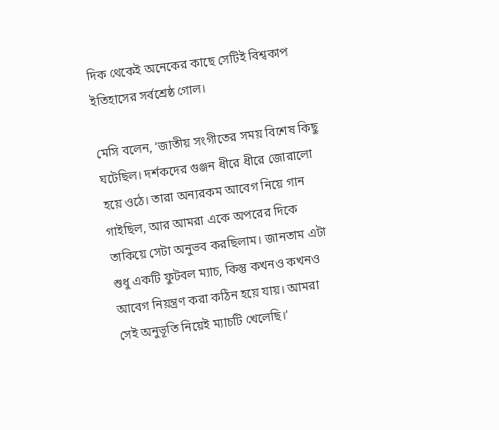দিক থেকেই অনেকের কাছে সেটিই বিশ্বকাপ ইতিহাসের সর্বশ্রেষ্ঠ গোল।

মেসি বলেন, ‘জাতীয় সংগীতের সময় বিশেষ কিছু ঘটেছিল। দর্শকদের গুঞ্জন ধীরে ধীরে জোরালো হয়ে ওঠে। তারা অন্যরকম আবেগ নিয়ে গান গাইছিল, আর আমরা একে অপরের দিকে তাকিয়ে সেটা অনুভব করছিলাম। জানতাম এটা শুধু একটি ফুটবল ম্যাচ, কিন্তু কখনও কখনও আবেগ নিয়ন্ত্রণ করা কঠিন হয়ে যায়। আমরা সেই অনুভূতি নিয়েই ম্যাচটি খেলেছি।’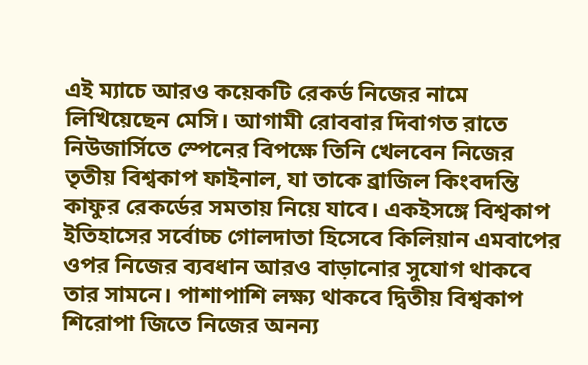এই ম্যাচে আরও কয়েকটি রেকর্ড নিজের নামে লিখিয়েছেন মেসি। আগামী রোববার দিবাগত রাতে নিউজার্সিতে স্পেনের বিপক্ষে তিনি খেলবেন নিজের তৃতীয় বিশ্বকাপ ফাইনাল, যা তাকে ব্রাজিল কিংবদন্তি কাফুর রেকর্ডের সমতায় নিয়ে যাবে। একইসঙ্গে বিশ্বকাপ ইতিহাসের সর্বোচ্চ গোলদাতা হিসেবে কিলিয়ান এমবাপের ওপর নিজের ব্যবধান আরও বাড়ানোর সুযোগ থাকবে তার সামনে। পাশাপাশি লক্ষ্য থাকবে দ্বিতীয় বিশ্বকাপ শিরোপা জিতে নিজের অনন্য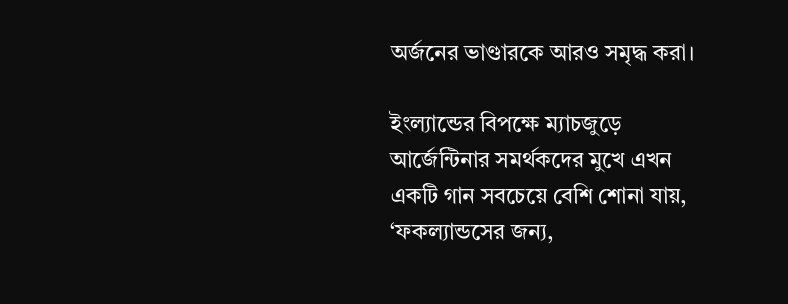অর্জনের ভাণ্ডারকে আরও সমৃদ্ধ করা।

ইংল্যান্ডের বিপক্ষে ম্যাচজুড়ে আর্জেন্টিনার সমর্থকদের মুখে এখন একটি গান সবচেয়ে বেশি শোনা যায়, ‘ফকল্যান্ডসের জন্য,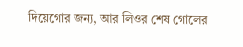দিয়েগোর জন্য, আর লিওর শেষ গোলের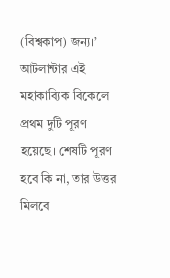(বিশ্বকাপ) জন্য।’ আটলান্টার এই মহাকাব্যিক বিকেলে প্রথম দুটি পূরণ হয়েছে। শেষটি পূরণ হবে কি না, তার উত্তর মিলবে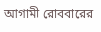আগামী রোববারের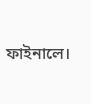ফাইনালে।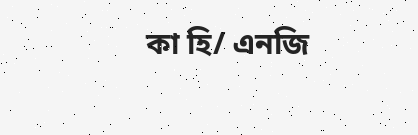কা হি/ এনজি